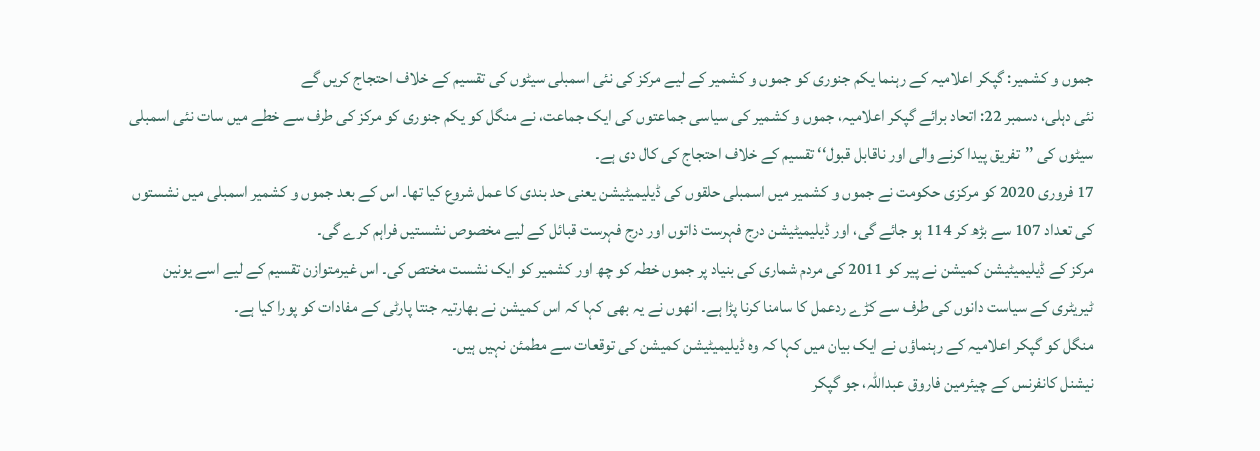جموں و کشمیر: گپکر اعلامیہ کے رہنما یکم جنوری کو جموں و کشمیر کے لیے مرکز کی نئی اسمبلی سیٹوں کی تقسیم کے خلاف احتجاج کریں گے
نئی دہلی، دسمبر 22: اتحاد برائے گپکر اعلامیہ، جموں و کشمیر کی سیاسی جماعتوں کی ایک جماعت، نے منگل کو یکم جنوری کو مرکز کی طرف سے خطے میں سات نئی اسمبلی سیٹوں کی ’’تفریق پیدا کرنے والی اور ناقابل قبول‘‘ تقسیم کے خلاف احتجاج کی کال دی ہے۔
17 فروری 2020 کو مرکزی حکومت نے جموں و کشمیر میں اسمبلی حلقوں کی ڈیلیمیٹیشن یعنی حد بندی کا عمل شروع کیا تھا۔ اس کے بعد جموں و کشمیر اسمبلی میں نشستوں کی تعداد 107 سے بڑھ کر 114 ہو جائے گی، اور ڈیلیمیٹیشن درج فہرست ذاتوں اور درج فہرست قبائل کے لیے مخصوص نشستیں فراہم کرے گی۔
مرکز کے ڈیلیمیٹیشن کمیشن نے پیر کو 2011 کی مردم شماری کی بنیاد پر جموں خطہ کو چھ اور کشمیر کو ایک نشست مختص کی۔ اس غیرمتوازن تقسیم کے لیے اسے یونین ٹیریٹری کے سیاست دانوں کی طرف سے کڑے ردعمل کا سامنا کرنا پڑا ہے۔ انھوں نے یہ بھی کہا کہ اس کمیشن نے بھارتیہ جنتا پارٹی کے مفادات کو پورا کیا ہے۔
منگل کو گپکر اعلامیہ کے رہنماؤں نے ایک بیان میں کہا کہ وہ ڈیلیمیٹیشن کمیشن کی توقعات سے مطمئن نہیں ہیں۔
نیشنل کانفرنس کے چیئرمین فاروق عبداللہ، جو گپکر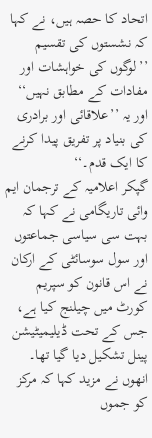اتحاد کا حصہ ہیں، نے کہا کہ نشستوں کی تقسیم ’’لوگوں کی خواہشات اور مفادات کے مطابق نہیں‘‘ اور یہ ’’علاقائی اور برادری کی بنیاد پر تفریق پیدا کرنے کا ایک قدم۔‘‘
گپکر اعلامیہ کے ترجمان ایم وائی تاریگامی نے کہا کہ بہت سی سیاسی جماعتوں اور سول سوسائٹی کے ارکان نے اس قانون کو سپریم کورٹ میں چیلنج کیا ہے، جس کے تحت ڈیلیمیٹیشن پینل تشکیل دیا گیا تھا۔ انھوں نے مزید کہا کہ مرکز کو جموں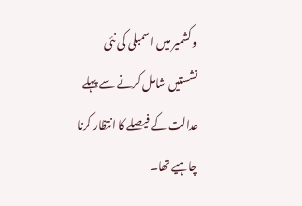و کشمیر میں اسمبلی کی نئی نشستیں شامل کرنے سے پہلے عدالت کے فیصلے کا انتظار کرنا چاہیے تھا۔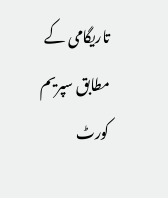تاریگامی کے مطابق سپریم کورٹ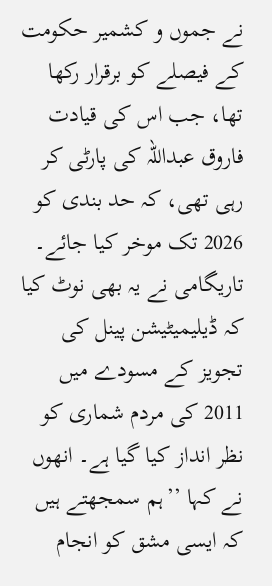نے جموں و کشمیر حکومت کے فیصلے کو برقرار رکھا تھا، جب اس کی قیادت فاروق عبداللہ کی پارٹی کر رہی تھی، کہ حد بندی کو 2026 تک موخر کیا جائے۔
تاریگامی نے یہ بھی نوٹ کیا کہ ڈیلیمیٹیشن پینل کی تجویز کے مسودے میں 2011 کی مردم شماری کو نظر انداز کیا گیا ہے۔ انھوں نے کہا ’’ہم سمجھتے ہیں کہ ایسی مشق کو انجام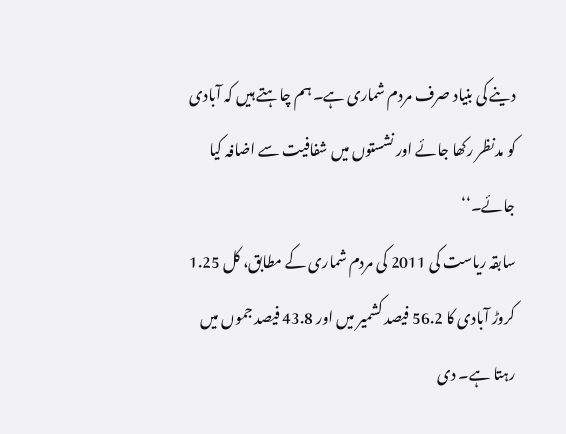دینے کی بنیاد صرف مردم شماری ہے۔ ہم چاہتے ہیں کہ آبادی کو مدنظر رکھا جائے اور نشستوں میں شفافیت سے اضافہ کیا جائے۔‘‘
سابقہ ریاست کی 2011 کی مردم شماری کے مطابق، کل 1.25 کروڑ آبادی کا 56.2 فیصد کشمیر میں اور 43.8 فیصد جموں میں رہتا ہے۔ دی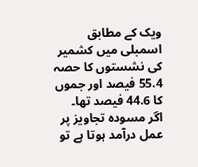ویک کے مطابق اسمبلی میں کشمیر کی نشستوں کا حصہ 55.4 فیصد اور جموں کا 44.6 فیصد تھا۔
اگر مسودہ تجاویز پر عمل درآمد ہوتا ہے تو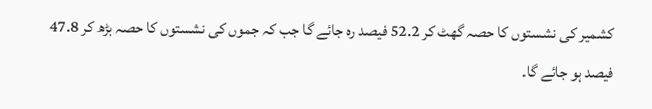کشمیر کی نشستوں کا حصہ گھٹ کر 52.2 فیصد رہ جائے گا جب کہ جموں کی نشستوں کا حصہ بڑھ کر 47.8 فیصد ہو جائے گا۔